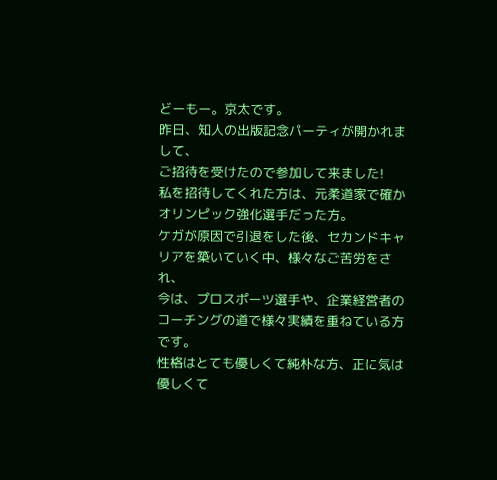どーもー。京太です。
昨日、知人の出版記念パーティが開かれまして、
ご招待を受けたので参加して来ました!
私を招待してくれた方は、元柔道家で確かオリンピック強化選手だった方。
ケガが原因で引退をした後、セカンドキャリアを築いていく中、様々なご苦労をされ、
今は、プロスポーツ選手や、企業経営者のコーチングの道で様々実績を重ねている方です。
性格はとても優しくて純朴な方、正に気は優しくて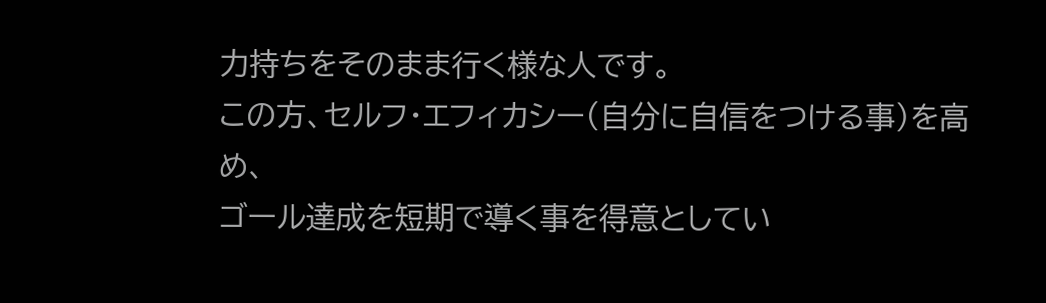力持ちをそのまま行く様な人です。
この方、セルフ・エフィカシー(自分に自信をつける事)を高め、
ゴール達成を短期で導く事を得意としてい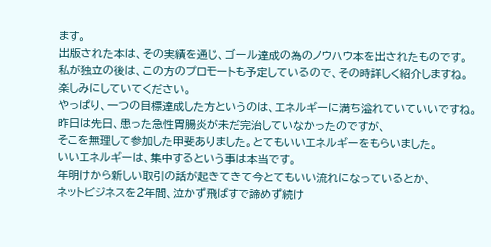ます。
出版された本は、その実績を通じ、ゴール達成の為のノウハウ本を出されたものです。
私が独立の後は、この方のプロモートも予定しているので、その時詳しく紹介しますね。
楽しみにしていてください。
やっぱり、一つの目標達成した方というのは、エネルギーに満ち溢れていていいですね。
昨日は先日、患った急性胃腸炎が未だ完治していなかったのですが、
そこを無理して参加した甲斐ありました。とてもいいエネルギーをもらいました。
いいエネルギーは、集中するという事は本当です。
年明けから新しい取引の話が起きてきて今とてもいい流れになっているとか、
ネットビジネスを2年間、泣かず飛ばすで諦めず続け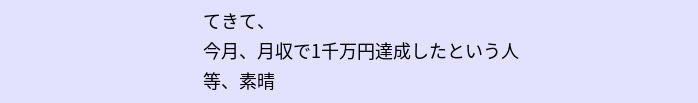てきて、
今月、月収で1千万円達成したという人等、素晴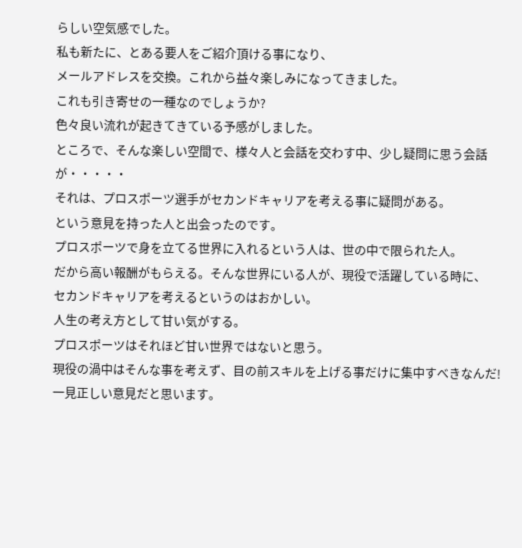らしい空気感でした。
私も新たに、とある要人をご紹介頂ける事になり、
メールアドレスを交換。これから益々楽しみになってきました。
これも引き寄せの一種なのでしょうか?
色々良い流れが起きてきている予感がしました。
ところで、そんな楽しい空間で、様々人と会話を交わす中、少し疑問に思う会話が・・・・・
それは、プロスポーツ選手がセカンドキャリアを考える事に疑問がある。
という意見を持った人と出会ったのです。
プロスポーツで身を立てる世界に入れるという人は、世の中で限られた人。
だから高い報酬がもらえる。そんな世界にいる人が、現役で活躍している時に、
セカンドキャリアを考えるというのはおかしい。
人生の考え方として甘い気がする。
プロスポーツはそれほど甘い世界ではないと思う。
現役の渦中はそんな事を考えず、目の前スキルを上げる事だけに集中すべきなんだ!
一見正しい意見だと思います。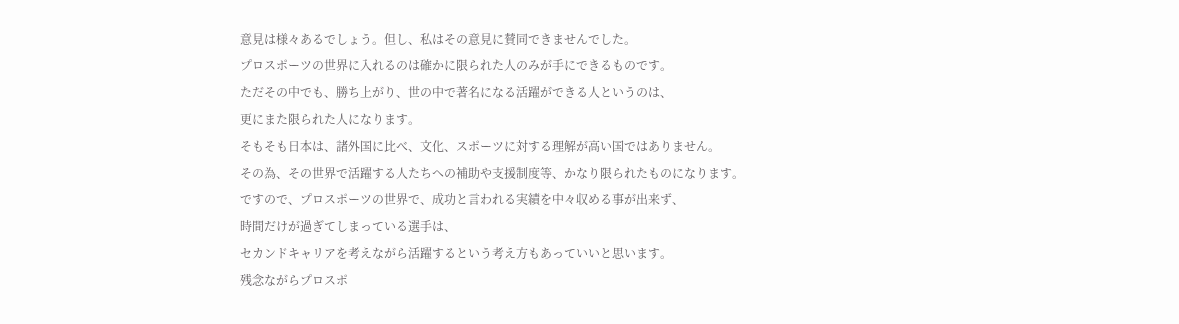意見は様々あるでしょう。但し、私はその意見に賛同できませんでした。
プロスポーツの世界に入れるのは確かに限られた人のみが手にできるものです。
ただその中でも、勝ち上がり、世の中で著名になる活躍ができる人というのは、
更にまた限られた人になります。
そもそも日本は、諸外国に比べ、文化、スポーツに対する理解が高い国ではありません。
その為、その世界で活躍する人たちへの補助や支援制度等、かなり限られたものになります。
ですので、プロスポーツの世界で、成功と言われる実績を中々収める事が出来ず、
時間だけが過ぎてしまっている選手は、
セカンドキャリアを考えながら活躍するという考え方もあっていいと思います。
残念ながらプロスポ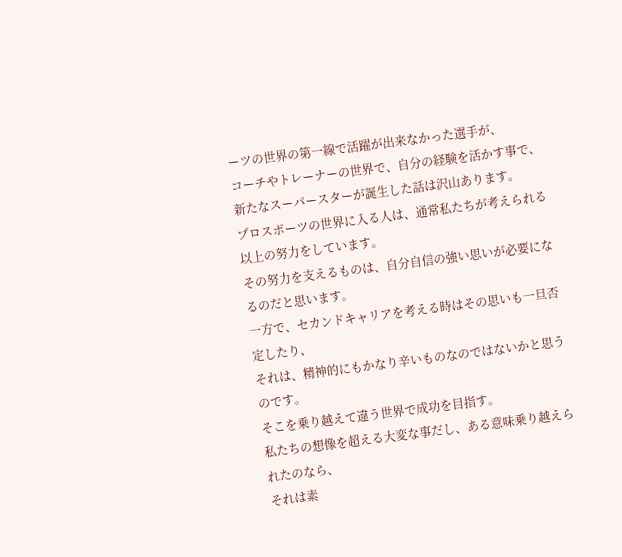ーツの世界の第一線で活躍が出来なかった選手が、
コーチやトレーナーの世界で、自分の経験を活かす事で、
新たなスーパースターが誕生した話は沢山あります。
プロスポーツの世界に入る人は、通常私たちが考えられる以上の努力をしています。
その努力を支えるものは、自分自信の強い思いが必要になるのだと思います。
一方で、セカンドキャリアを考える時はその思いも一旦否定したり、
それは、精神的にもかなり辛いものなのではないかと思うのです。
そこを乗り越えて違う世界で成功を目指す。
私たちの想像を超える大変な事だし、ある意味乗り越えられたのなら、
それは素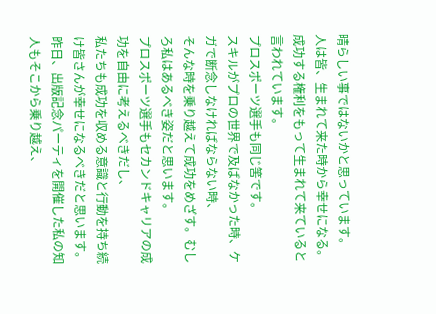晴らしい事ではないかと思っています。
人は皆、生まれて来た時から幸せになる。
成功する権利をもって生まれて来ていると言われています。
プロスポーツ選手も同じ筈です。
スキルがプロの世界で及ばなかった時、ケガで断念しなければならない時、
そんな時を乗り越えて成功をめざす。むしろ私はあるべき姿だと思います。
プロスポーツ選手もセカンドキャリアの成功を自由に考えるべきだし、
私たちも成功を収める意識と行動を持ち続け皆さんが幸せになるべきだと思います。
昨日、出版記念パーティを開催した私の知人もそこから乗り越え、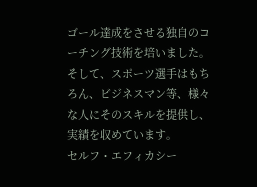ゴール達成をさせる独自のコーチング技術を培いました。
そして、スポーツ選手はもちろん、ビジネスマン等、様々な人にそのスキルを提供し、
実績を収めています。
セルフ・エフィカシー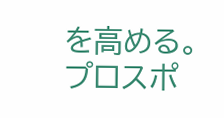を高める。
プロスポ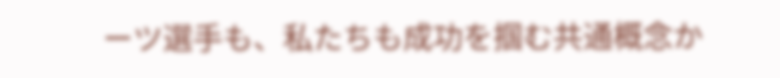ーツ選手も、私たちも成功を掴む共通概念か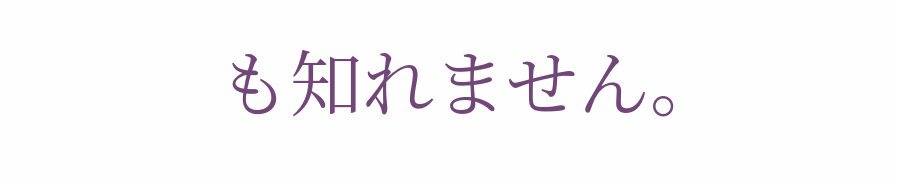も知れません。